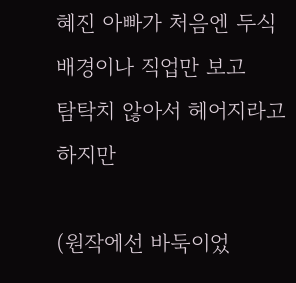혜진 아빠가 처음엔 두식 배경이나 직업만 보고
탐탁치 않아서 헤어지라고 하지만

(원작에선 바둑이었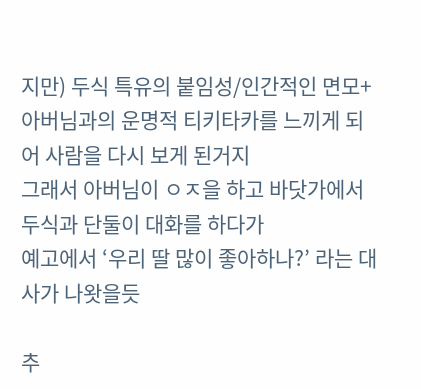지만) 두식 특유의 붙임성/인간적인 면모+아버님과의 운명적 티키타카를 느끼게 되어 사람을 다시 보게 된거지
그래서 아버님이 ㅇㅈ을 하고 바닷가에서 두식과 단둘이 대화를 하다가
예고에서 ‘우리 딸 많이 좋아하나?’ 라는 대사가 나왓을듯

추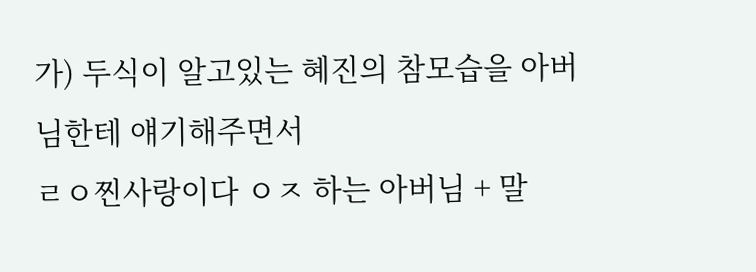가) 두식이 알고있는 혜진의 참모습을 아버님한테 얘기해주면서
ㄹㅇ찐사랑이다 ㅇㅈ 하는 아버님 + 말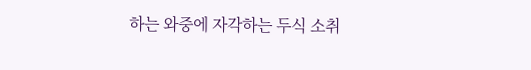하는 와중에 자각하는 두식 소취